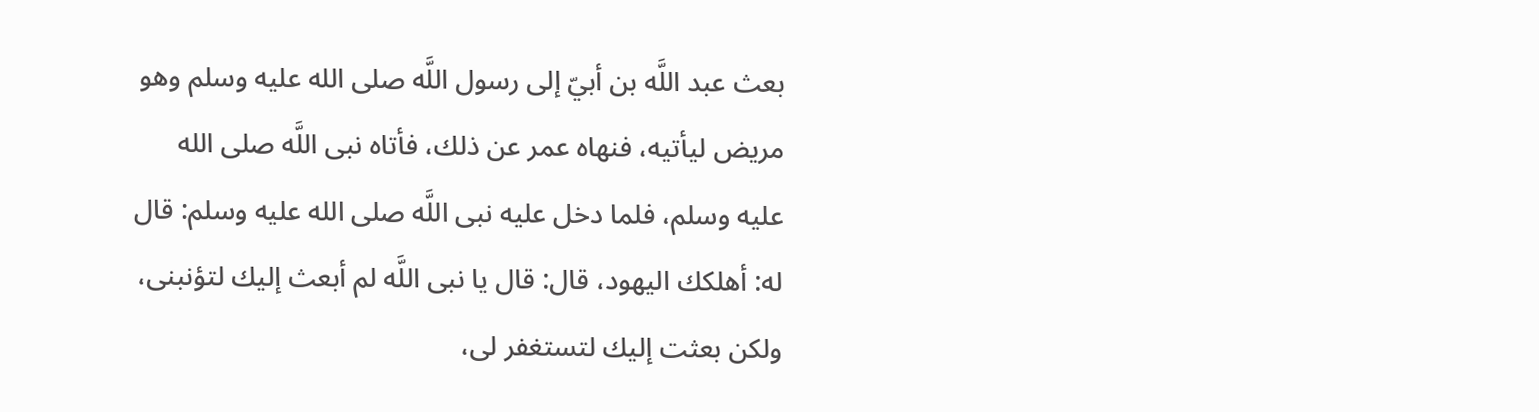بعث عبد اللَّه بن أبيّ إلى رسول اللَّه صلى الله عليه وسلم وهو مريض ليأتيه، فنهاه عمر عن ذلك، فأتاه نبى اللَّه صلى الله عليه وسلم، فلما دخل عليه نبى اللَّه صلى الله عليه وسلم: قال له: أهلكك اليهود، قال: قال يا نبى اللَّه لم أبعث إليك لتؤنبنى، ولكن بعثت إليك لتستغفر لى،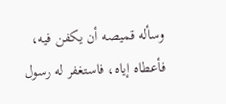وسأله قميصه أن يكفن فيه، فأعطاه إياه، فاستغفر له رسول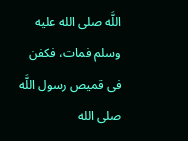اللَّه صلى الله عليه وسلم فمات، فكفن فى قميص رسول اللَّه صلى الله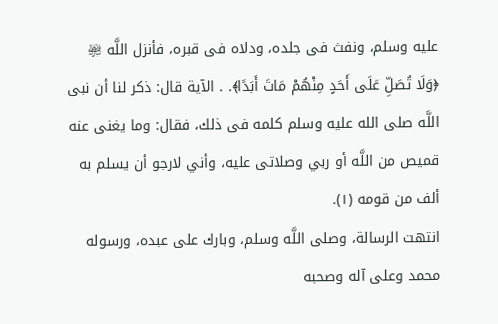عليه وسلم، ونفث فى جلده، ودلاه فى قبره، فأنزل اللَّه ﵎ ﴿وَلَا تُصَلِّ عَلَى أَحَدٍ مِنْهُمْ مَاتَ أَبَدًا﴾. . الآية قال: ذكر لنا أن نبى اللَّه صلى الله عليه وسلم كلمه فى ذلك، فقال: وما يغنى عنه قميص من اللَّه أو ربي وصلاتى عليه، وأني لارجو أن يسلم به ألف من قومه (١).
انتهت الرسالة، وصلى اللَّه وسلم، وبارك على عبده، ورسوله محمد وعلى آله وصحبه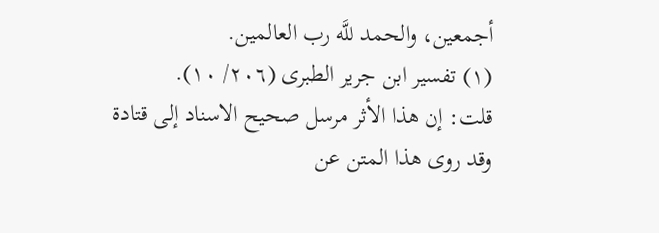أجمعين، والحمد للَّه رب العالمين.
(١) تفسير ابن جرير الطبرى (٢٠٦/ ١٠).
قلت: إن هذا الأثر مرسل صحيح الاسناد إلى قتادة وقد روى هذا المتن عن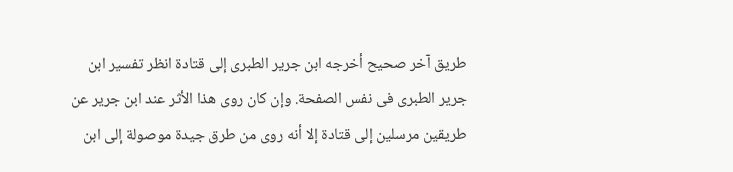طريق آخر صحيح أخرجه ابن جرير الطبرى إلى قتادة انظر تفسير ابن جرير الطبرى فى نفس الصفحة. وإن كان روى هذا الأثر عند ابن جرير عن طريقين مرسلين إلى قتادة إلا أنه روى من طرق جيدة موصولة إلى ابن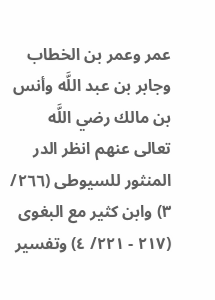عمر وعمر بن الخطاب وجابر بن عبد اللَّه وأنس بن مالك رضي اللَّه تعالى عنهم انظر الدر المنثور للسيوطى (٢٦٦/ ٣) وابن كثير مع البغوى (٢١٧ - ٢٢١/ ٤) وتفسير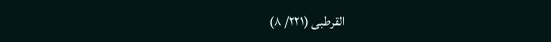القرطبى (٢٢١/ ٨)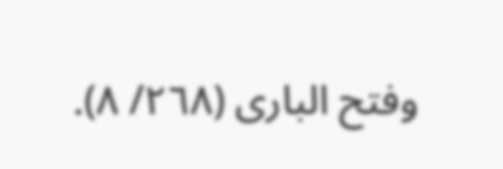وفتح البارى (٢٦٨/ ٨).